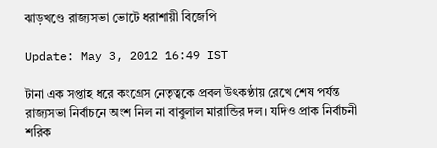ঝাড়খণ্ডে রাজ্যসভা ভোটে ধরাশায়ী বিজেপি

Update: May 3, 2012 16:49 IST

টানা এক সপ্তাহ ধরে কংগ্রেস নেতৃত্বকে প্রবল উত্‍কণ্ঠায় রেখে শেষ পর্যন্ত রাজ্যসভা নির্বাচনে অংশ নিল না বাবুলাল মারান্ডির দল। যদিও প্রাক নির্বাচনী শরিক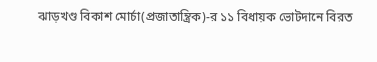ঝাড়খণ্ড বিকাশ মোর্চা(প্রজাতান্ত্রিক)-র ১১ বিধায়ক ভোটদানে বিরত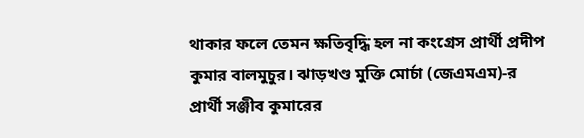থাকার ফলে তেমন ক্ষতিবৃদ্ধি হল না কংগ্রেস প্রার্থী প্রদীপ কুমার বালমুচুর। ঝাড়খণ্ড মুক্তি মোর্চা (জেএমএম)-র প্রার্থী সঞ্জীব কুমারের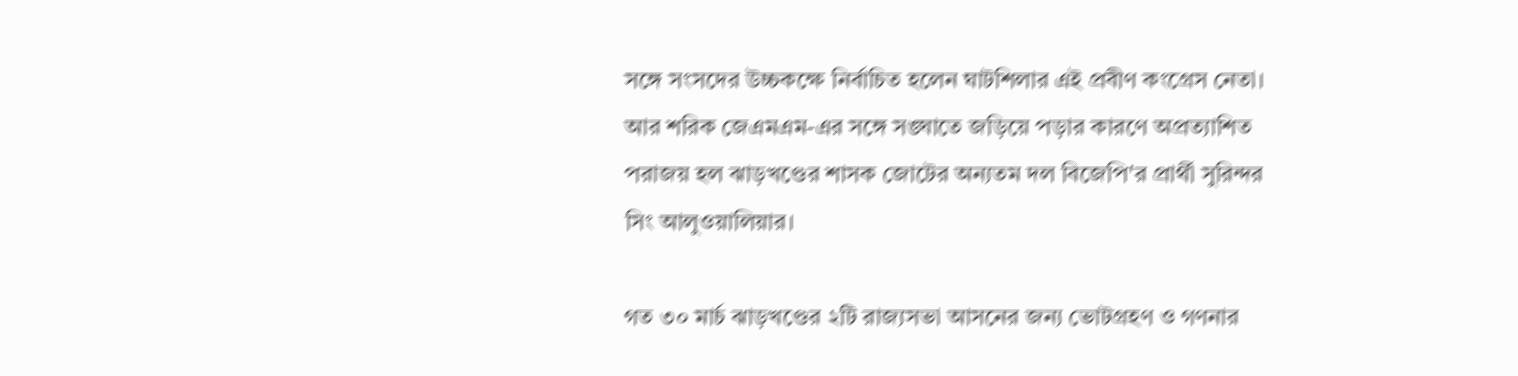সঙ্গে সংসদের উচ্চকক্ষে নির্বাচিত হলেন ঘাটশিলার এই প্রবীণ কংগ্রেস নেতা। আর শরিক জেএমএম-এর সঙ্গে সঙ্ঘাতে জড়িয়ে পড়ার কারণে অপ্রত্যাশিত পরাজয় হল ঝাড়খণ্ডের শাসক জোটের অন্যতম দল বিজেপি'র প্রার্থী সুরিন্দর সিং আলুওয়ালিয়ার।

গত ৩০ মার্চ ঝাড়খণ্ডের ২টি রাজ্যসভা আসনের জন্য ভোটগ্রহণ ও গণনার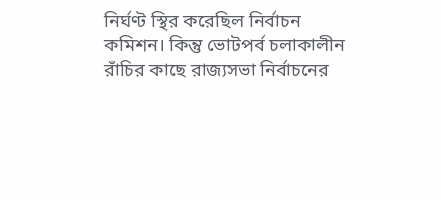নির্ঘণ্ট স্থির করেছিল নির্বাচন কমিশন। কিন্তু ভোটপর্ব চলাকালীন রাঁচির কাছে রাজ্যসভা নির্বাচনের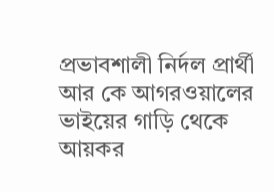প্রভাবশালী নির্দল প্রার্থী আর কে আগরওয়ালের ভাইয়ের গাড়ি থেকে আয়কর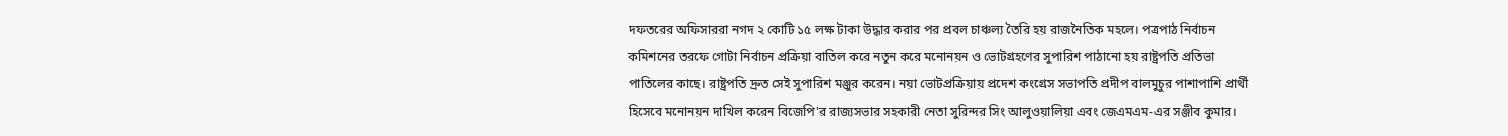দফতরের অফিসাররা নগদ ২ কোটি ১‍৫ লক্ষ টাকা উদ্ধার করার পর প্রবল চাঞ্চল্য তৈরি হয় রাজনৈতিক মহলে। পত্রপাঠ নির্বাচন কমিশনের তরফে গোটা নির্বাচন প্রক্রিয়া বাতিল করে নতুন করে মনোনয়ন ও ভোটগ্রহণের সুপারিশ পাঠানো হয় রাষ্ট্রপতি প্রতিভা পাতিলের কাছে। রাষ্ট্রপতি দ্রুত সেই সুপারিশ মঞ্জুর করেন। নয়া ভোটপ্রক্রিয়ায় প্রদেশ কংগ্রেস সভাপতি প্রদীপ বালমুচুর পাশাপাশি প্রার্থী হিসেবে মনোনয়ন দাখিল করেন বিজেপি'র রাজ্যসভার সহকারী নেতা সুরিন্দর সিং আলুওয়ালিয়া এবং জেএমএম-এর সঞ্জীব কুমার।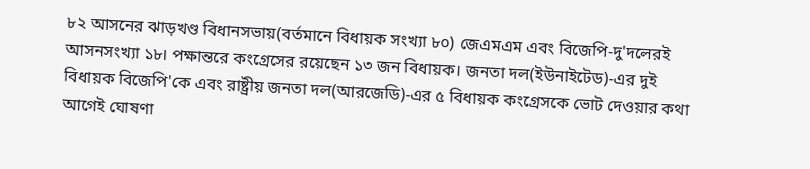৮২ আসনের ঝাড়খণ্ড বিধানসভায়(বর্তমানে বিধায়ক সংখ্যা ৮০) জেএমএম এবং বিজেপি-দু'দলেরই আসনসংখ্যা ১৮। পক্ষান্তরে কংগ্রেসের রয়েছেন ১৩ জন বিধায়ক। জনতা দল(ইউনাইটেড)-এর দুই বিধায়ক বিজেপি'কে এবং রাষ্ট্রীয় জনতা দল(আরজেডি)-এর ৫ বিধায়ক কংগ্রেসকে ভোট দেওয়ার কথা আগেই ঘোষণা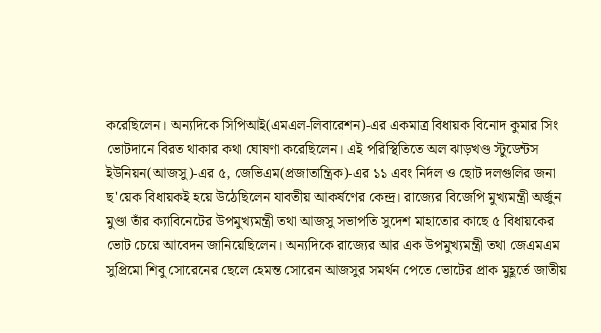করেছিলেন। অন্যদিকে সিপিআই(এমএল-লিবারেশন)-এর একমাত্র বিধায়ক বিনোদ কুমার সিং ভোটদানে বিরত থাকার কথা ঘোষণা করেছিলেন। এই পরিস্থিতিতে অল ঝাড়খণ্ড স্টুডেন্টস ইউনিয়ন(আজসু)-এর ৫, জেভিএম(প্রজাতান্ত্রিক)-এর ১১ এবং নির্দল ও ছোট দলগুলির জনা ছ'য়েক বিধায়কই হয়ে উঠেছিলেন যাবতীয় আকর্ষণের কেন্দ্র। রাজ্যের বিজেপি মুখ্যমন্ত্রী অর্জুন মুণ্ডা তাঁর ক্যাবিনেটের উপমুখ্যমন্ত্রী তথা আজসু সভাপতি সুদেশ মাহাতোর কাছে ৫ বিধায়কের ভোট চেয়ে আবেদন জানিয়েছিলেন। অন্যদিকে রাজ্যের আর এক উপমুখ্যমন্ত্রী তথা জেএমএম সুপ্রিমো শিবু সোরেনের ছেলে হেমন্ত সোরেন আজসুর সমর্থন পেতে ভোটের প্রাক মুহূর্তে জাতীয়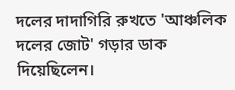দলের দাদাগিরি রুখতে 'আঞ্চলিক দলের জোট' গড়ার ডাক দিয়েছিলেন।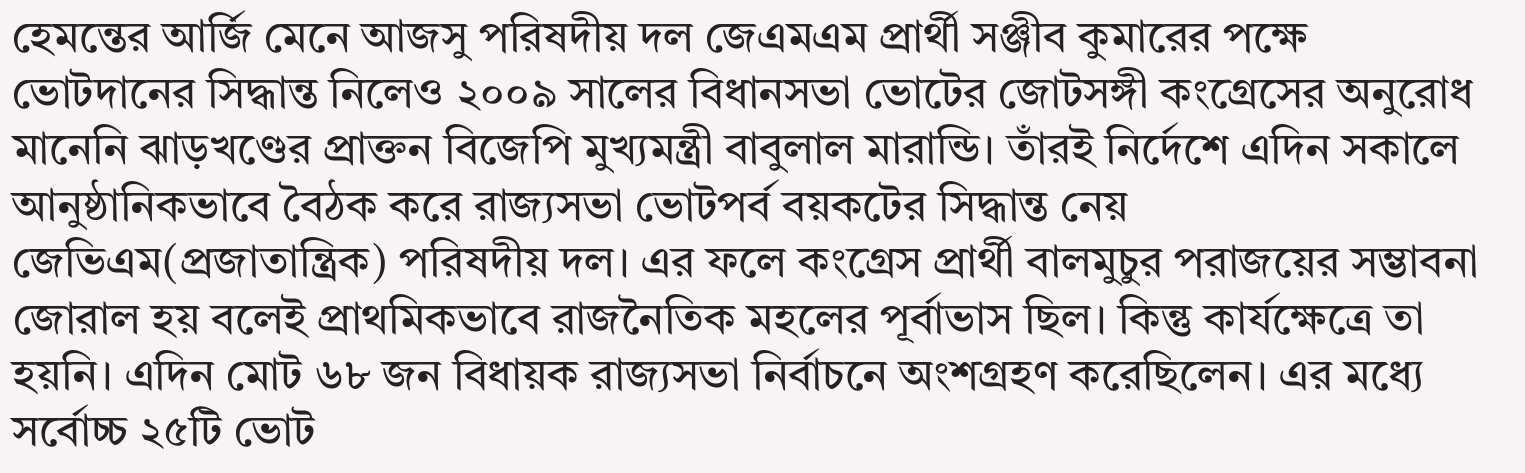হেমন্তের আর্জি মেনে আজসু পরিষদীয় দল জেএমএম প্রার্থী সঞ্জীব কুমারের পক্ষে ভোটদানের সিদ্ধান্ত নিলেও ২০০৯ সালের বিধানসভা ভোটের জোটসঙ্গী কংগ্রেসের অনুরোধ মানেনি ঝাড়খণ্ডের প্রাক্তন বিজেপি মুখ্যমন্ত্রী বাবুলাল মারান্ডি। তাঁরই নির্দেশে এদিন সকালে আনুষ্ঠানিকভাবে বৈঠক করে রাজ্যসভা ভোটপর্ব বয়কটের সিদ্ধান্ত নেয় জেভিএম(প্রজাতান্ত্রিক) পরিষদীয় দল। এর ফলে কংগ্রেস প্রার্থী বালমুচুর পরাজয়ের সম্ভাবনা জোরাল হয় বলেই প্রাথমিকভাবে রাজনৈতিক মহলের পূর্বাভাস ছিল। কিন্তু কার্যক্ষেত্রে তা হয়নি। এদিন মোট ৬৮ জন বিধায়ক রাজ্যসভা নির্বাচনে অংশগ্রহণ করেছিলেন। এর মধ্যে সর্বোচ্চ ২৫টি ভোট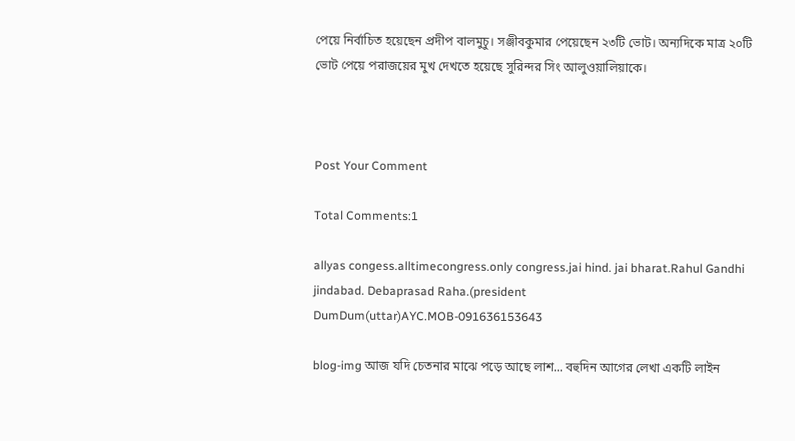পেয়ে নির্বাচিত হয়েছেন প্রদীপ বালমুচু। সঞ্জীবকুমার পেয়েছেন ২৩টি ভোট। অন্যদিকে মাত্র ২০টি ভোট পেয়ে পরাজয়ের মুখ দেখতে হয়েছে সুরিন্দর সিং আলুওয়ালিয়াকে।



Post Your Comment

Total Comments:1

allyas congess.alltimecongress.only congress.jai hind. jai bharat.Rahul Gandhi jindabad. Debaprasad Raha.(president DumDum(uttar)AYC.MOB-091636153643

blog-img আজ যদি চেতনার মাঝে পড়ে আছে লাশ... বহুদিন আগের লেখা একটি লাইন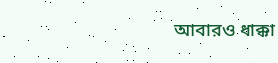আবারও ধাক্কা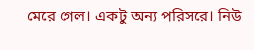মেরে গেল। একটু অন্য পরিসরে। নিউ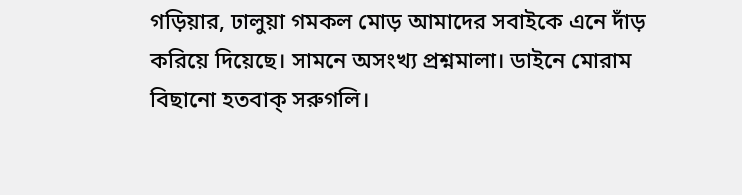গড়িয়ার, ঢালুয়া গমকল মোড় আমাদের সবাইকে এনে দাঁড় করিয়ে দিয়েছে। সামনে অসংখ্য প্রশ্নমালা। ডাইনে মোরাম বিছানো হতবাক্ সরুগলি।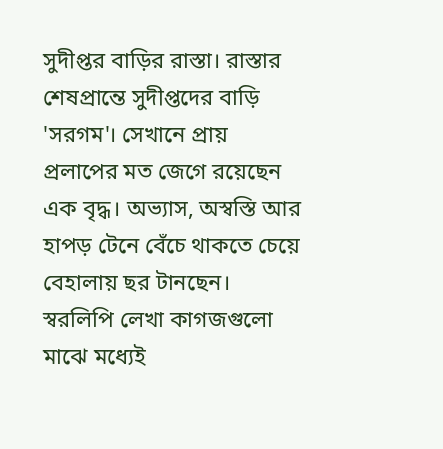সুদীপ্তর বাড়ির রাস্তা। রাস্তার শেষপ্রান্তে সুদীপ্তদের বাড়ি 'সরগম'। সেখানে প্রায় প্রলাপের মত জেগে রয়েছেন এক বৃদ্ধ। অভ্যাস, অস্বস্তি আর হাপড় টেনে বেঁচে থাকতে চেয়ে বেহালায় ছর টানছেন। স্বরলিপি লেখা কাগজগুলো মাঝে মধ্যেই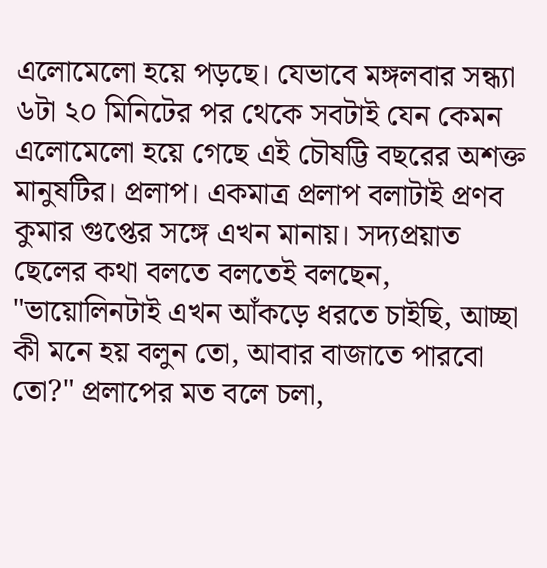এলোমেলো হয়ে পড়ছে। যেভাবে মঙ্গলবার সন্ধ্যা ৬টা ২০ মিনিটের পর থেকে সবটাই যেন কেমন এলোমেলো হয়ে গেছে এই চৌষট্টি বছরের অশক্ত মানুষটির। প্রলাপ। একমাত্র প্রলাপ বলাটাই প্রণব কুমার গুপ্তের সঙ্গে এখন মানায়। সদ্যপ্রয়াত ছেলের কথা বলতে বলতেই বলছেন, "ভায়োলিনটাই এখন আঁকড়ে ধরতে চাইছি, আচ্ছা কী মনে হয় বলুন তো, আবার বাজাতে পারবো তো?" প্রলাপের মত বলে চলা,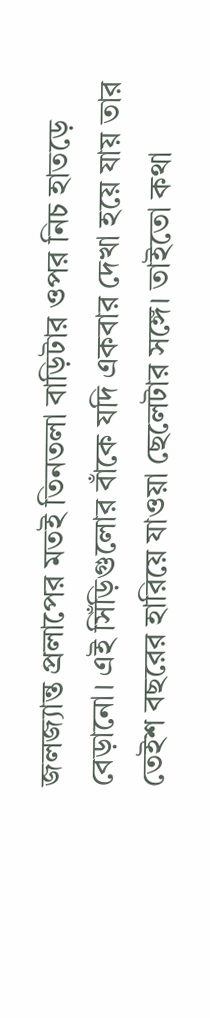জলজ্যান্ত প্রলাপের মতই তিনতলা বাড়িটার ওপর নিচ হাতড়ে বেড়ানো। এই সিঁড়িগুলোর বাঁকে যদি একবার দেখা হয়ে যায় তার তেইশ বছরের হারিয়ে যাওয়া ছেলেটার সঙ্গে। তাইতো কথা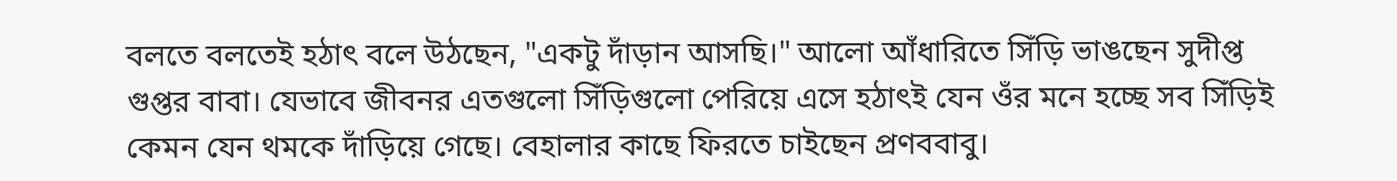বলতে বলতেই হঠাত্‍ বলে উঠছেন, "একটু দাঁড়ান আসছি।" আলো আঁধারিতে সিঁড়ি ভাঙছেন সুদীপ্ত গুপ্তর বাবা। যেভাবে জীবনর এতগুলো সিঁড়িগুলো পেরিয়ে এসে হঠাত্‍ই যেন ওঁর মনে হচ্ছে সব সিঁড়িই কেমন যেন থমকে দাঁড়িয়ে গেছে। বেহালার কাছে ফিরতে চাইছেন প্রণববাবু।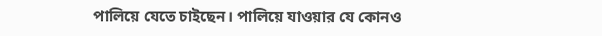পালিয়ে যেতে চাইছেন। পালিয়ে যাওয়ার যে কোনও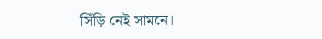সিঁড়ি নেই সামনে।